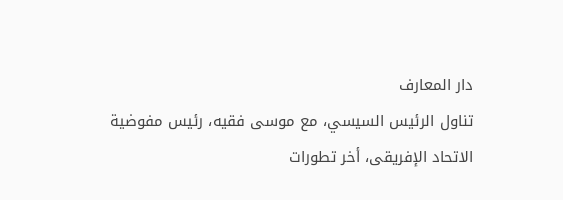دار المعارف
تناول الرئيس السيسي، مع موسى فقيه، رئيس مفوضية الاتحاد الإفريقى، أخر تطورات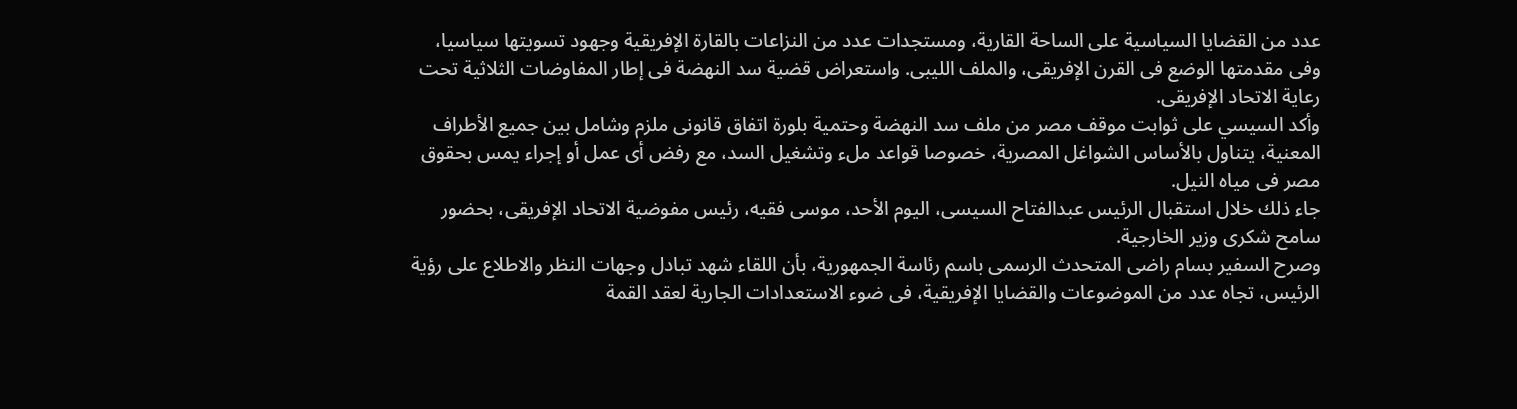عدد من القضايا السياسية على الساحة القارية، ومستجدات عدد من النزاعات بالقارة الإفريقية وجهود تسويتها سياسيا، وفى مقدمتها الوضع فى القرن الإفريقى، والملف الليبى. واستعراض قضية سد النهضة فى إطار المفاوضات الثلاثية تحت رعاية الاتحاد الإفريقى.
وأكد السيسي على ثوابت موقف مصر من ملف سد النهضة وحتمية بلورة اتفاق قانونى ملزم وشامل بين جميع الأطراف المعنية، يتناول بالأساس الشواغل المصرية، خصوصا قواعد ملء وتشغيل السد، مع رفض أى عمل أو إجراء يمس بحقوق مصر فى مياه النيل.
جاء ذلك خلال استقبال الرئيس عبدالفتاح السيسى، اليوم الأحد، موسى فقيه، رئيس مفوضية الاتحاد الإفريقى، بحضور سامح شكرى وزير الخارجية.
وصرح السفير بسام راضى المتحدث الرسمى باسم رئاسة الجمهورية، بأن اللقاء شهد تبادل وجهات النظر والاطلاع على رؤية الرئيس، تجاه عدد من الموضوعات والقضايا الإفريقية، فى ضوء الاستعدادات الجارية لعقد القمة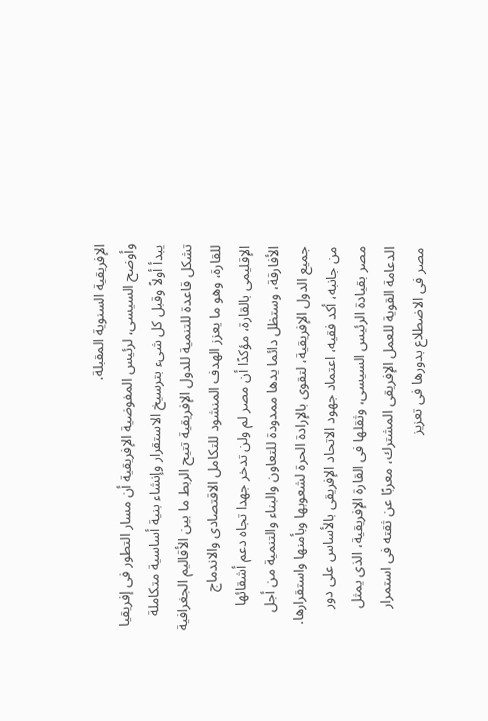الإفريقية السنوية المقبلة.
وأوضح السيسى، لرئيس المفوضية الإفريقية أن مسار التطور فى إفريقيا يبدأ أولاً وقبل كل شىء بترسيخ الاستقرار وإنشاء بنية أساسية متكاملة تشكل قاعدة للتنمية للدول الإفريقية تتيح الربط ما بين الأقاليم الجغرافية للقارة، وهو ما يعزز الهدف المنشود للتكامل الاقتصادى والاندماج الإقليمى بالقارة، مؤكدًا أن مصر لم ولن تدخر جهدا تجاه دعم أشقائها الأفارقة، وستظل دائما يدها ممدودة للتعاون والبناء والتنمية من أجل جميع الدول الإفريقية، لتقوى بالإرادة الحرة لشعوبها وبأمنها واستقرارها.
من جانبه، أكد فقيه، اعتماد جهود الاتحاد الإفريقى بالأساس على دور مصر بقيادة الرئيس السيسى، وثقلها فى القارة الإفريقية، الذى يمثل الدعامة القوية للعمل الإفريقى المشترك، معربًا عن ثقته فى استمرار مصر فى الاضطلاع بدورها فى تعزيز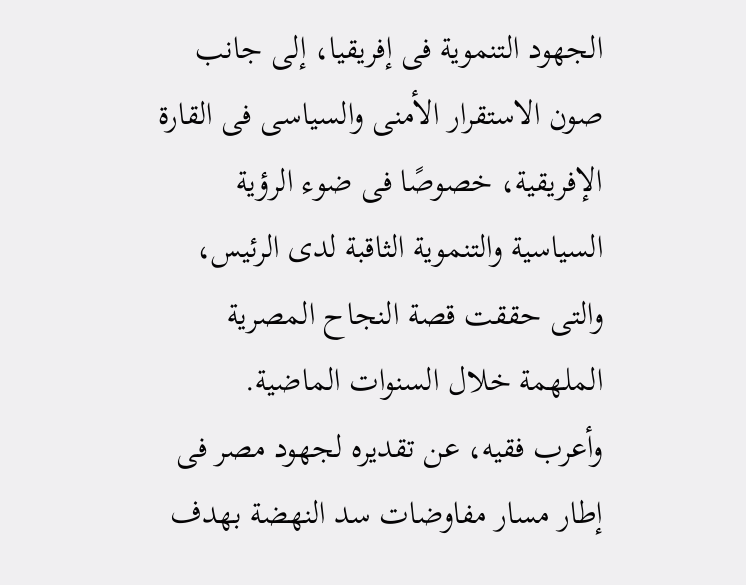الجهود التنموية فى إفريقيا، إلى جانب صون الاستقرار الأمنى والسياسى فى القارة الإفريقية، خصوصًا فى ضوء الرؤية السياسية والتنموية الثاقبة لدى الرئيس، والتى حققت قصة النجاح المصرية الملهمة خلال السنوات الماضية.
وأعرب فقيه، عن تقديره لجهود مصر فى إطار مسار مفاوضات سد النهضة بهدف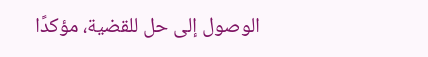الوصول إلى حل للقضية، مؤكدًا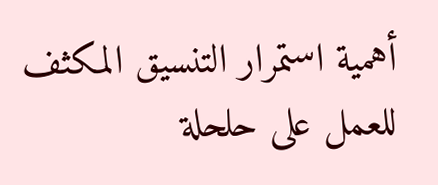أهمية استمرار التنسيق المكثف للعمل على حلحلة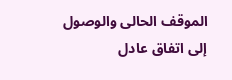الموقف الحالى والوصول إلى اتفاق عادل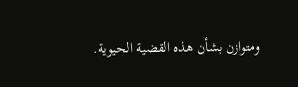ومتوازن بشأن هذه القضية الحيوية.